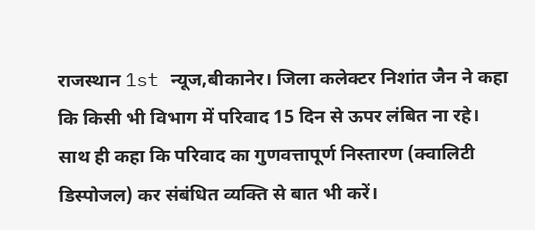राजस्थान 1st न्यूज,बीकानेर। जिला कलेक्टर निशांत जैन ने कहा कि किसी भी विभाग में परिवाद 15 दिन से ऊपर लंबित ना रहे। साथ ही कहा कि परिवाद का गुणवत्तापूर्ण निस्तारण (क्वालिटी डिस्पोजल) कर संबंधित व्यक्ति से बात भी करें।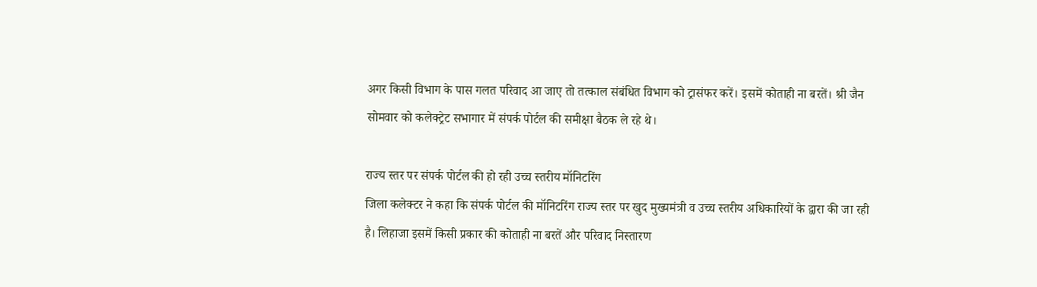अगर किसी विभाग के पास गलत परिवाद आ जाए तो तत्काल संबंधित विभाग को ट्रासंफर करें। इसमें कोताही ना बरतें। श्री जैन सोमवार को कलेक्ट्रेट सभागार में संपर्क पोर्टल की समीक्षा बैठक ले रहे थे।

राज्य स्तर पर संपर्क पोर्टल की हो रही उच्च स्तरीय मॉनिटरिंग
जिला कलेक्टर ने कहा कि संपर्क पोर्टल की मॉनिटरिंग राज्य स्तर पर खुद मुख्यमंत्री व उच्च स्तरीय अधिकारियों के द्वारा की जा रही है। लिहाजा इसमें किसी प्रकार की कोताही ना बरतें और परिवाद निस्तारण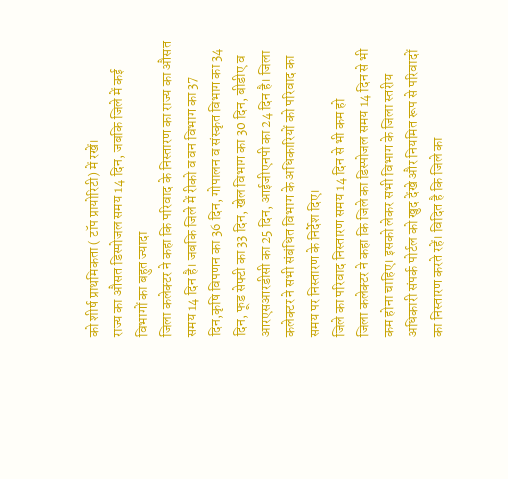को शीर्ष प्राथमिकता ( टॉप प्रायोरिटी) में रखें।
राज्य का औसत डिस्पोजल समय 14 दिन, जबकि जिले में कई विभागों का बहुत ज्यादा
जिला कलेक्टर ने कहा कि परिवाद के निस्तारण का राज्य का औसत समय 14 दिन है। जबकि जिले में रीको व वन विभाग का 37 दिन,कृषि विपणन का 36 दिन, गोपालन व संस्कृत विभाग का 34 दिन, फूड सेफ्टी का 33 दिन, खेल विभाग का 30 दिन, बीडीए व आरएसआरडीसी का 25 दिन, आईजीएनपी का 24 दिन है। जिला कलेक्टर ने सभी संबंधित विभाग के अधिकारियों को परिवाद का समय पर निस्तारण के निर्देश दिए।
जिले का परिवाद निस्तारण समय 14 दिन से भी कम हो
जिला कलेक्टर ने कहा कि जिले का डिस्पोजल समय 14 दिन से भी कम होना चाहिए। इसको लेकर सभी विभाग के जिला स्तरीय अधिकारी संपर्क पोर्टल को खुद देंखे और नियमित रूप से परिवादों का निस्तारण करते रहें। विदित है कि जिले का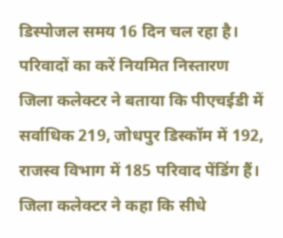डिस्पोजल समय 16 दिन चल रहा है।
परिवादों का करें नियमित निस्तारण
जिला कलेक्टर ने बताया कि पीएचईडी में सर्वाधिक 219, जोधपुर डिस्कॉम में 192, राजस्व विभाग में 185 परिवाद पेंडिंग हैं। जिला कलेक्टर ने कहा कि सीधे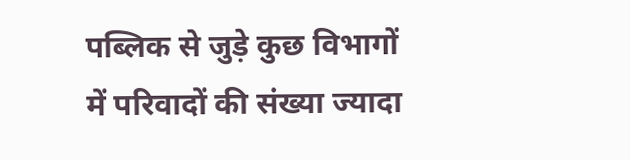पब्लिक से जुड़े कुछ विभागों में परिवादों की संख्या ज्यादा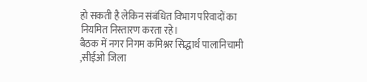हो सकती है लेकिन संबंधित विभाग परिवादों का नियमित निस्तारण करता रहे।
बैठक में नगर निगम कमिश्नर सिद्धार्थ पालानिचामी ,सीईओ जिला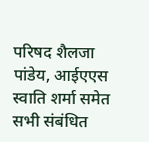परिषद शैलजा पांडेय, आईएएस स्वाति शर्मा समेत सभी संबंधित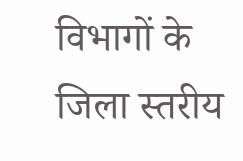विभागों के जिला स्तरीय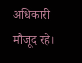अधिकारी मौजूद रहे।